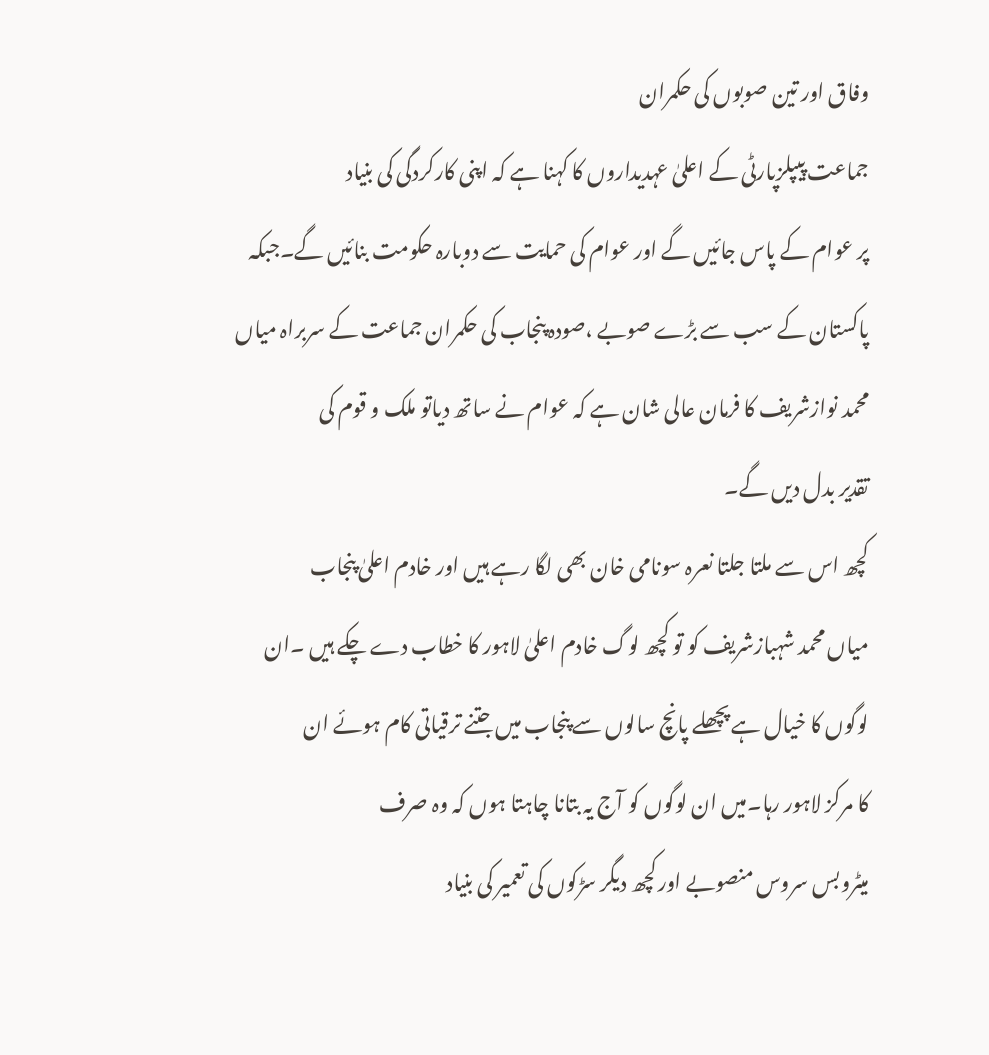وفاق اور تین صوبوں کی حکمران
جماعت پیپلزپارٹی کے اعلیٰ عہدیداروں کا کہنا ہے کہ اپنی کارکردگی کی بنیاد
پر عوام کے پاس جائیں گے اور عوام کی حمایت سے دوبارہ حکومت بنائیں گے۔جبکہ
پاکستان کے سب سے بڑے صوبے ،صودہ پنجاب کی حکمران جماعت کے سربراہ میاں
محمد نوازشریف کا فرمان عالی شان ہے کہ عوام نے ساتھ دیاتو ملک و قوم کی
تقدیر بدل دیں گے۔
کچھ اس سے ملتا جلتا نعرہ سونامی خان بھی لگا رہے ہیں اور خادم اعلیٰ پنجاب
میاں محمد شہبازشریف کو تو کچھ لوگ خادم اعلیٰ لاہور کا خطاب دے چکے ہیں ۔ان
لوگوں کا خیال ہے پچھلے پانچ سالوں سے پنجاب میں جتنے ترقیاتی کام ہوئے ان
کا مرکز لاہور رہا۔میں ان لوگوں کو آج یہ بتانا چاہتا ہوں کہ وہ صرف
میٹروبس سروس منصوبے اور کچھ دیگر سڑکوں کی تعمیر کی بنیاد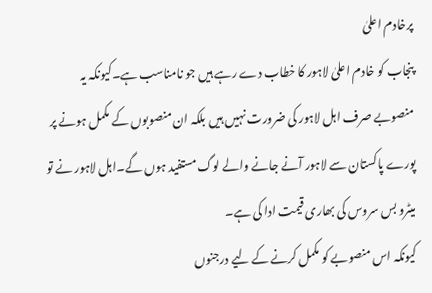پرخادم اعلیٰ
پنجاب کو خادم اعلیٰ لاہور کا خطاب دے رہے ہیں جو نامناسب ہے۔کیونکہ یہ
منصوبے صرف اہل لاہور کی ضرورت نہیں ہیں بلکہ ان منصوبوں کے مکمل ہونے پر
پورے پاکستان سے لاہور آنے جانے والے لوگ مستفید ہوں گے۔اہل لاہور نے تو
میٹرو بس سروس کی بھاری قیمت ادا کی ہے۔
کیونکہ اس منصوبے کو مکمل کرنے کے لیے درجنوں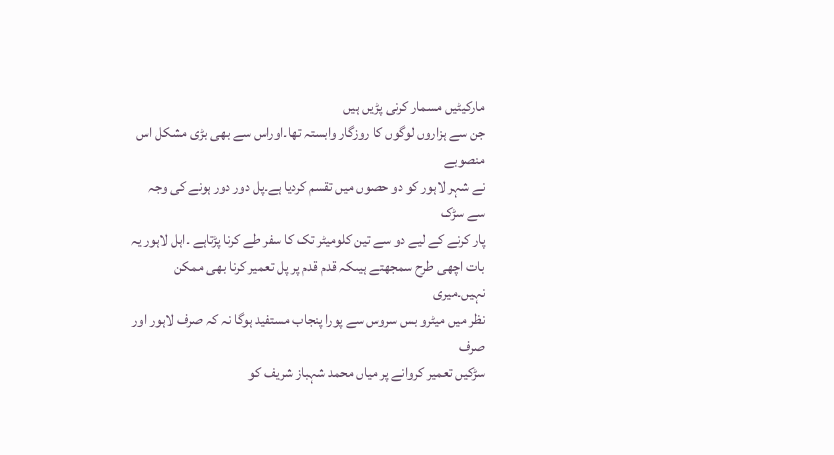مارکیٹیں مسمار کرنی پڑیں ہیں
جن سے ہزاروں لوگوں کا روزگار وابستہ تھا۔اوراس سے بھی بڑی مشکل اس منصوبے
نے شہر لاہور کو دو حصوں میں تقسم کردیا ہے۔پل دور دور ہونے کی وجہ سے سڑک
پار کرنے کے لیے دو سے تین کلومیٹر تک کا سفر طے کرنا پڑتاہے ۔اہل لاہور یہ
بات اچھی طرح سمجھتے ہیںکہ قدم قدم پر پل تعمیر کرنا بھی ممکن نہیں۔میری
نظر میں میٹرو بس سروس سے پورا پنجاب مستفید ہوگا نہ کہ صرف لاہور اور صرف
سڑکیں تعمیر کروانے پر میاں محمد شہباز شریف کو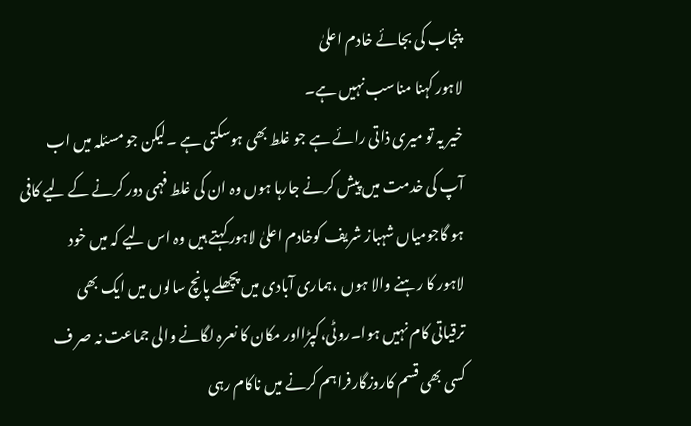پنجاب کی بجائے خادم اعلیٰ
لاہور کہنا مناسب نہیں ہے۔
خیر یہ تو میری ذاتی رائے ہے جو غلط بھی ہوسکتی ہے ۔لیکن جو مسئلہ میں اب
آپ کی خدمت میں پیش کرنے جارہا ہوں وہ ان کی غلط فہمی دور کرنے کے لیے کافی
ہو گاجومیاں شہباز شریف کوخادم اعلیٰ لاہور کہتے ہیں وہ اس لیے کہ میں خود
لاہور کا رہنے والا ہوں ،ہماری آبادی میں پچھلے پانچ سالوں میں ایک بھی
ترقیاتی کام نہیں ہوا۔روٹی،کپڑااور مکان کا نعرہ لگانے والی جماعت نہ صر ف
کسی بھی قسم کاروزگارفراہم کرنے میں ناکام رہی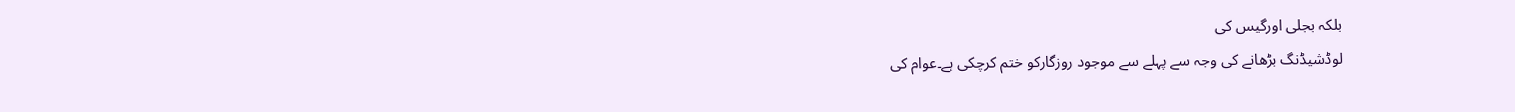بلکہ بجلی اورگیس کی
لوڈشیڈنگ بڑھانے کی وجہ سے پہلے سے موجود روزگارکو ختم کرچکی ہے۔عوام کی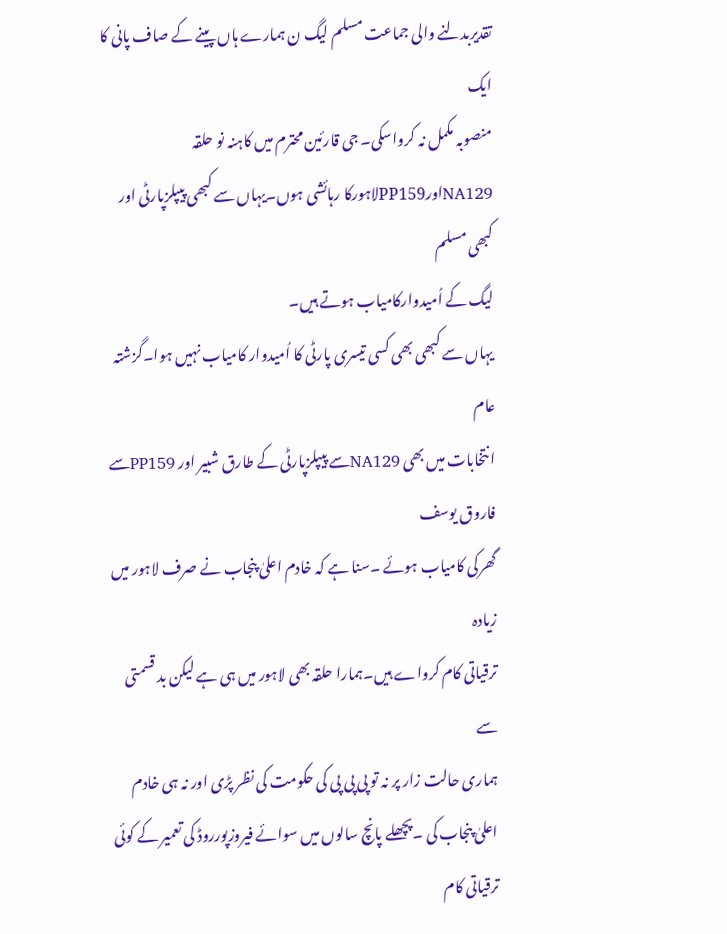تقدیربدلنے والی جماعت مسلم لیگ ن ہمارے ہاں پینے کے صاف پانی کا ایک
منصوبہ مکمل نہ کرواسکی۔ جی قارئین محترم میں کاہنہ نو حلقہ
NA129اورPP159لاہورکا رہائشی ہوں۔یہاں سے کبھی پیپلزپارٹی اور کبھی مسلم
لیگ کے اُمیدوارکامیاب ہوتے ہیں۔
یہاں سے کبھی بھی کسی تیسری پارٹی کا اُمیدوار کامیاب نہیں ہوا۔گزشتہ عام
انتخابات میں بھی NA129سے پیپلزپارٹی کے طارق شبیر اور PP159سے فاروق یوسف
گھرکی کامیاب ہوئے ۔سنا ہے کہ خادم اعلیٰ پنجاب نے صرف لاہور میں زیادہ
ترقیاتی کام کرواے ہیں۔ہمارا حلقہ بھی لاہور میں ہی ہے لیکن بد قسمتی سے
ہماری حالت زار پر نہ تو پی پی پی کی حکومت کی نظر پڑی اور نہ ہی خادم
اعلیٰ پنجاب کی ۔پچھلے پانچ سالوں میں سوائے فیروزپورروڈ کی تعمیر کے کوئی
ترقیاتی کام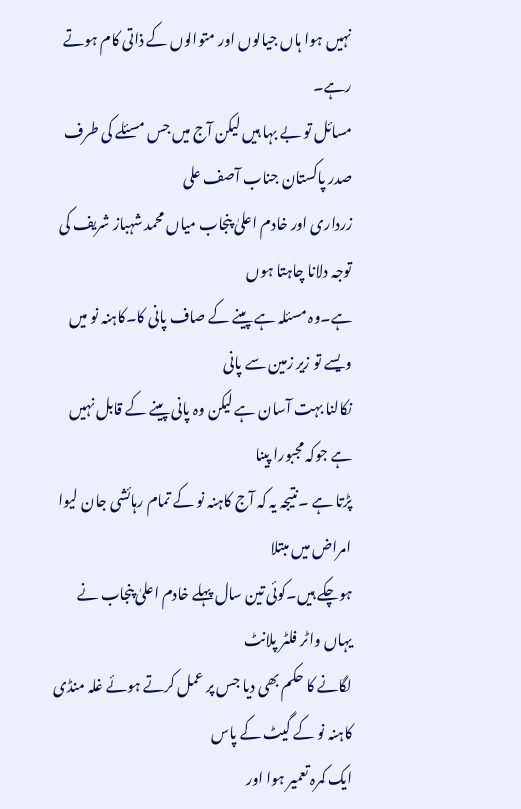نہیں ہوا ہاں جیالوں اور متوالوں کے ذاتی کام ہوتے رہے۔
مسائل تو بے بہا ہیں لیکن آج میں جس مسئلے کی طرف صدر پاکستان جناب آصف علی
زرداری اور خادم اعلیٰ پنجاب میاں محمد شہباز شریف کی توجہ دلانا چاہتا ہوں
ہے۔وہ مسئلہ ہے پینے کے صاف پانی کا۔کاہنہ نو میں ویسے تو زیر زمین سے پانی
نکالنا بہت آسان ہے لیکن وہ پانی پینے کے قابل نہیں ہے جوکہ مجبورا پینا
پڑتا ہے ۔نتیجہ یہ کہ آج کاہنہ نو کے تمام رہائشی جان لیوا امراض میں مبتلا
ہوچکے ہیں۔کوئی تین سال پہلے خادم اعلیٰ پنجاب نے یہاں واٹر فلٹر پلانٹ
لگانے کا حکم بھی دیا جس پر عمل کرتے ہوئے غلہ منڈی کاہنہ نو کے گیٹ کے پاس
ایک کمرہ تعمیر ہوا اور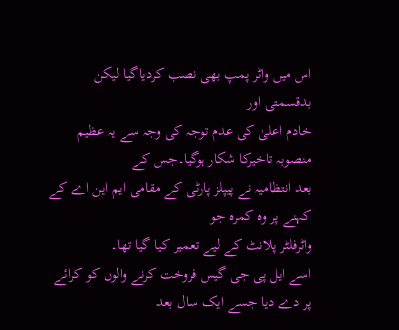اس میں واٹر پمپ بھی نصب کردیاگیا لیکن بدقسمتی اور
خادم اعلیٰ کی عدم توجہ کی وجہ سے یہ عظیم منصوبہ تاخیرکا شکار ہوگیا۔جس کے
بعد انتظامیہ نے پیپلز پارٹی کے مقامی ایم این اے کے کہنے پر وہ کمرہ جو
واٹرفلٹر پلانٹ کے لیے تعمیر کیا گیا تھا۔
اسے ایل پی جی گیس فروخت کرنے والوں کو کرائے پر دے دیا جسے ایک سال بعد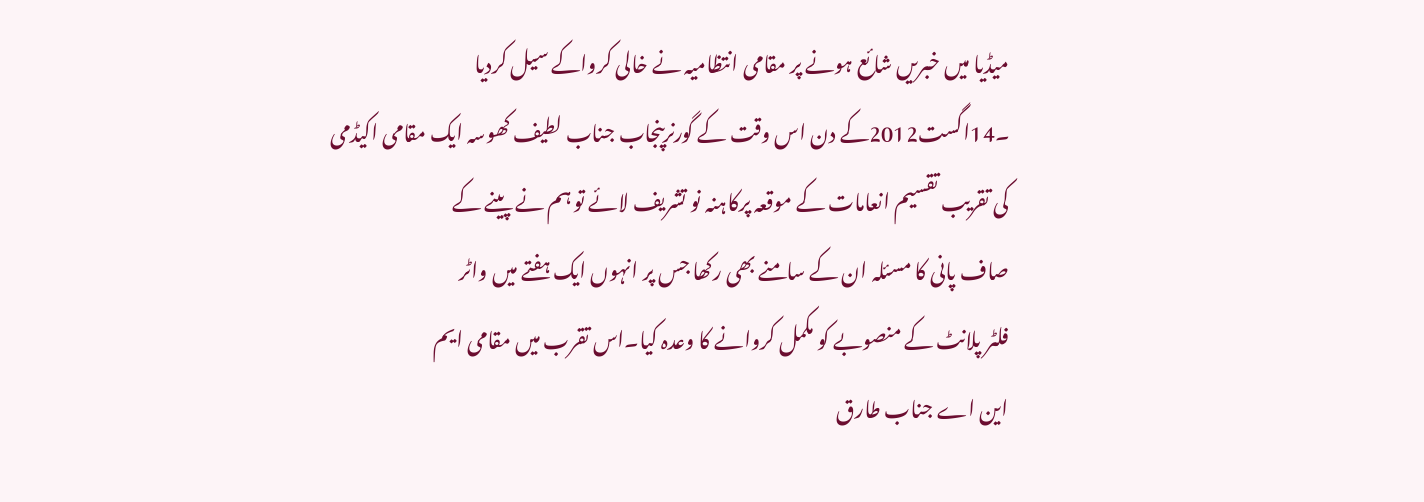میڈیا میں خبریں شائع ہونے پر مقامی انتظامیہ نے خالی کرواکے سیل کردیا
۔14اگست2012کے دن اس وقت کے گورنرپنجاب جناب لطیف کھوسہ ایک مقامی اکیڈمی
کی تقریب تقسیم انعامات کے موقعہ پرکاہنہ نو تشریف لائے تو ہم نے پینے کے
صاف پانی کا مسئلہ ان کے سامنے بھی رکھا جس پر انہوں ایک ہفتے میں واٹر
فلٹر پلانٹ کے منصوبے کو مکمل کروانے کا وعدہ کیا۔اس تقرب میں مقامی ایم
این اے جناب طارق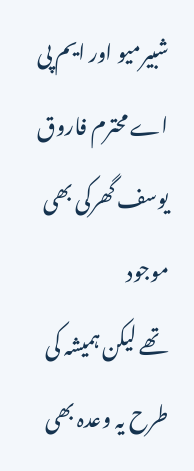شبیرمیو اور ایم پی اے محترم فاروق یوسف گھرکی بھی موجود
تھے لیکن ہمیشہ کی طرح یہ وعدہ بھی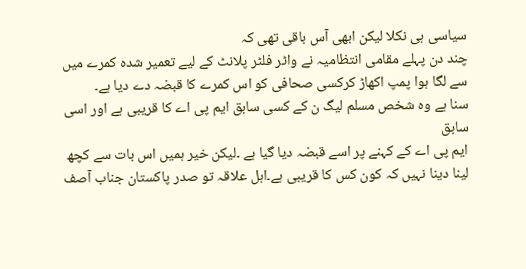سیاسی ہی نکلا لیکن ابھی آس باقی تھی کہ
چند دن پہلے مقامی انتظامیہ نے واٹر فلٹر پلانٹ کے لیے تعمیر شدہ کمرے میں
سے لگا ہوا پمپ اکھاڑ کرکسی صحافی کو اس کمرے کا قبضہ دے دیا ہے۔
سنا ہے وہ شخص مسلم لیگ ن کے کسی سابق ایم پی اے کا قریبی ہے اور اسی سابق
ایم پی اے کے کہنے پر اسے قبضہ دیا گیا ہے ۔لیکن خیر ہمیں اس بات سے کچھ
لینا دینا نہیں کہ کون کس کا قریبی ہے۔اہل علاقہ تو صدر پاکستان جناب آصف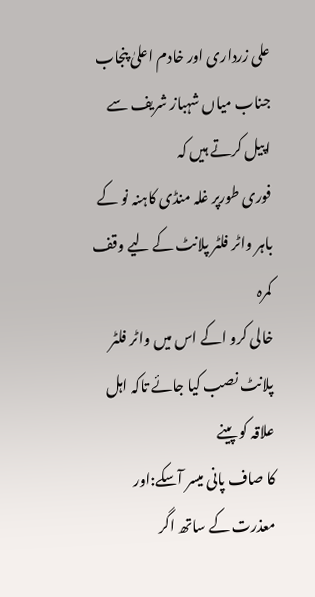علی زرداری اور خادم اعلیٰ پنجاب جناب میاں شہباز شریف سے اپیل کرتے ہیں کہ
فوری طورپر غلہ منڈی کاہنہ نو کے باہر واٹر فلٹر پلانٹ کے لیے وقف کمرہ
خالی کرو اکے اس میں واٹر فلٹر پلانٹ نصب کیا جائے تاکہ اہل علاقہ کو پینے
کا صاف پانی میسر آسکے:اور معذرت کے ساتھ اگر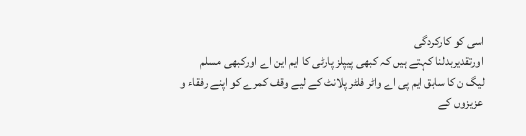اسی کو کارکردگی
اورتقدیربدلنا کہتے ہیں کہ کبھی پیپلز پارٹی کا ایم این اے اورکبھی مسلم
لیگ ن کا سابق ایم پی اے واٹر فلٹر پلانٹ کے لیے وقف کمرے کو اپنے رفقاء و
عزیزوں کے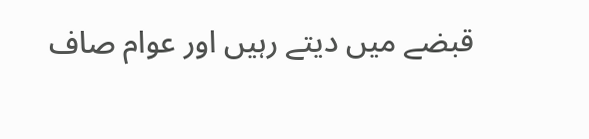قبضے میں دیتے رہیں اور عوام صاف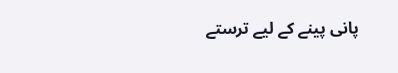پانی پینے کے لیے ترستے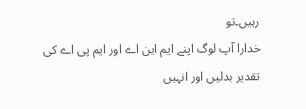رہیں۔تو
خدارا آپ لوگ اپنے ایم این اے اور ایم پی اے کی تقدیر بدلیں اور انہیں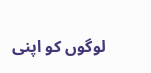لوگوں کو اپنی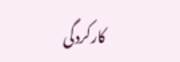کارکردگی